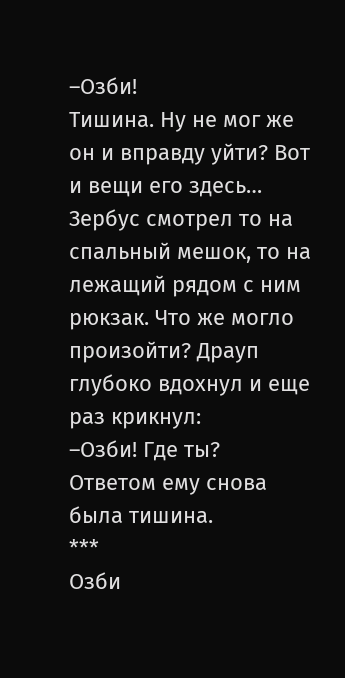–Озби!
Тишина. Ну не мог же он и вправду уйти? Вот и вещи его здесь… Зербус смотрел то на спальный мешок, то на лежащий рядом с ним рюкзак. Что же могло произойти? Драуп глубоко вдохнул и еще раз крикнул:
–Озби! Где ты?
Ответом ему снова была тишина.
***
Озби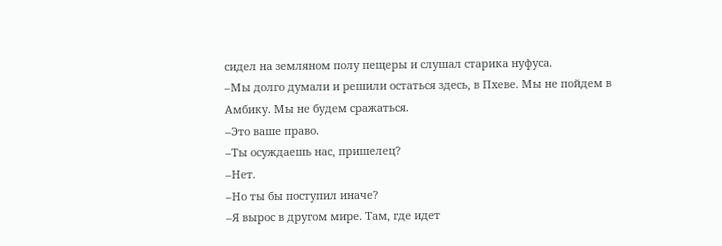сидел на земляном полу пещеры и слушал старика нуфуса.
–Мы долго думали и решили остаться здесь, в Пхеве. Мы не пойдем в Амбику. Мы не будем сражаться.
–Это ваше право.
–Ты осуждаешь нас, пришелец?
–Нет.
–Но ты бы поступил иначе?
–Я вырос в другом мире. Там, где идет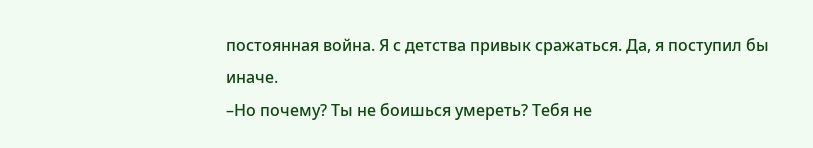постоянная война. Я с детства привык сражаться. Да, я поступил бы иначе.
–Но почему? Ты не боишься умереть? Тебя не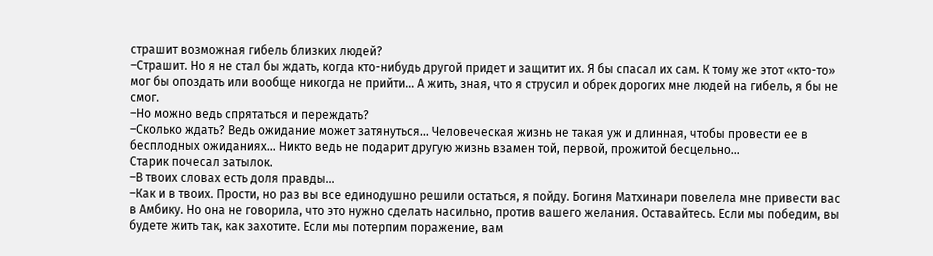страшит возможная гибель близких людей?
–Страшит. Но я не стал бы ждать, когда кто-нибудь другой придет и защитит их. Я бы спасал их сам. К тому же этот «кто-то» мог бы опоздать или вообще никогда не прийти… А жить, зная, что я струсил и обрек дорогих мне людей на гибель, я бы не смог.
–Но можно ведь спрятаться и переждать?
–Сколько ждать? Ведь ожидание может затянуться… Человеческая жизнь не такая уж и длинная, чтобы провести ее в бесплодных ожиданиях… Никто ведь не подарит другую жизнь взамен той, первой, прожитой бесцельно…
Старик почесал затылок.
–В твоих словах есть доля правды…
–Как и в твоих. Прости, но раз вы все единодушно решили остаться, я пойду. Богиня Матхинари повелела мне привести вас в Амбику. Но она не говорила, что это нужно сделать насильно, против вашего желания. Оставайтесь. Если мы победим, вы будете жить так, как захотите. Если мы потерпим поражение, вам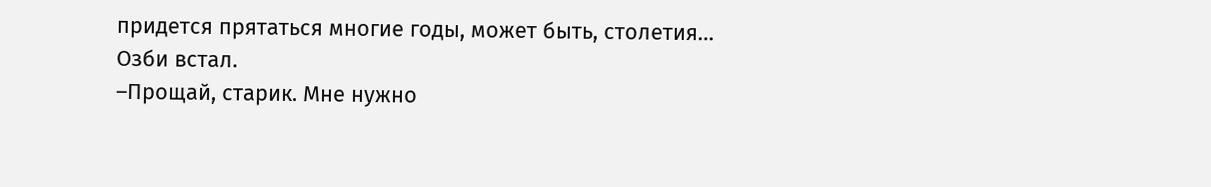придется прятаться многие годы, может быть, столетия…
Озби встал.
–Прощай, старик. Мне нужно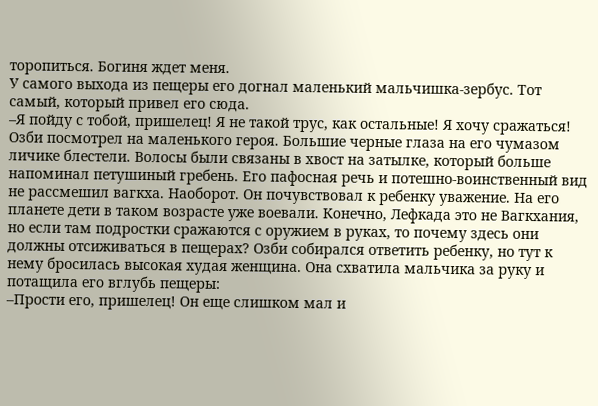торопиться. Богиня ждет меня.
У самого выхода из пещеры его догнал маленький мальчишка-зербус. Тот самый, который привел его сюда.
–Я пойду с тобой, пришелец! Я не такой трус, как остальные! Я хочу сражаться!
Озби посмотрел на маленького героя. Большие черные глаза на его чумазом личике блестели. Волосы были связаны в хвост на затылке, который больше напоминал петушиный гребень. Его пафосная речь и потешно-воинственный вид не рассмешил вагкха. Наоборот. Он почувствовал к ребенку уважение. На его планете дети в таком возрасте уже воевали. Конечно, Лефкада это не Вагкхания, но если там подростки сражаются с оружием в руках, то почему здесь они должны отсиживаться в пещерах? Озби собирался ответить ребенку, но тут к нему бросилась высокая худая женщина. Она схватила мальчика за руку и потащила его вглубь пещеры:
–Прости его, пришелец! Он еще слишком мал и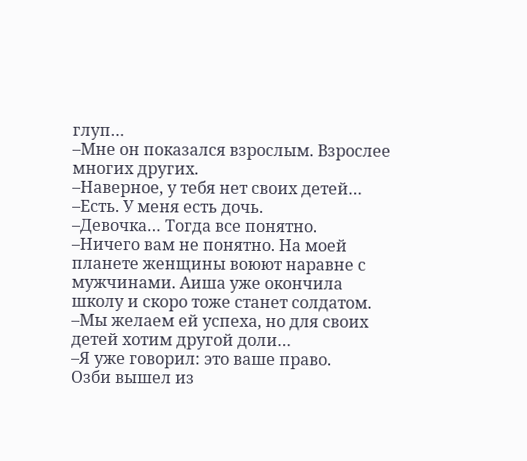глуп…
–Мне он показался взрослым. Взрослее многих других.
–Наверное, у тебя нет своих детей…
–Есть. У меня есть дочь.
–Девочка… Тогда все понятно.
–Ничего вам не понятно. На моей планете женщины воюют наравне с мужчинами. Аиша уже окончила школу и скоро тоже станет солдатом.
–Мы желаем ей успеха, но для своих детей хотим другой доли…
–Я уже говорил: это ваше право.
Озби вышел из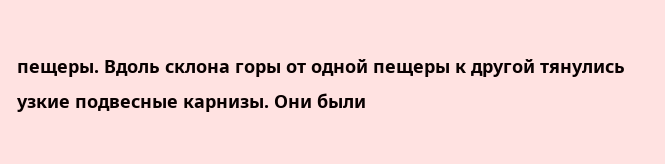пещеры. Вдоль склона горы от одной пещеры к другой тянулись узкие подвесные карнизы. Они были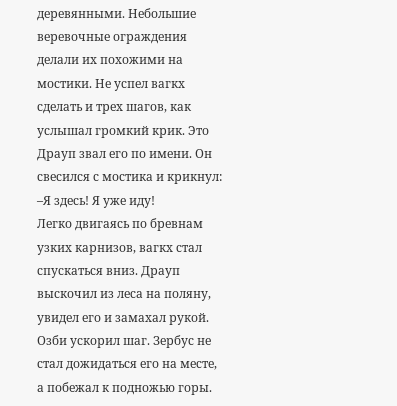деревянными. Небольшие веревочные ограждения делали их похожими на мостики. Не успел вагкх сделать и трех шагов, как услышал громкий крик. Это Драуп звал его по имени. Он свесился с мостика и крикнул:
–Я здесь! Я уже иду!
Легко двигаясь по бревнам узких карнизов, вагкх стал спускаться вниз. Драуп выскочил из леса на поляну, увидел его и замахал рукой. Озби ускорил шаг. Зербус не стал дожидаться его на месте, а побежал к подножью горы.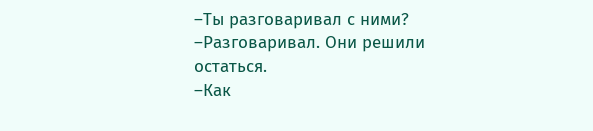–Ты разговаривал с ними?
–Разговаривал. Они решили остаться.
–Как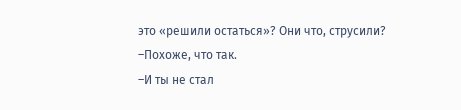это «решили остаться»? Они что, струсили?
–Похоже, что так.
–И ты не стал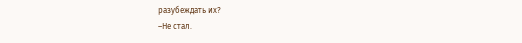разубеждать их?
–Не стал.